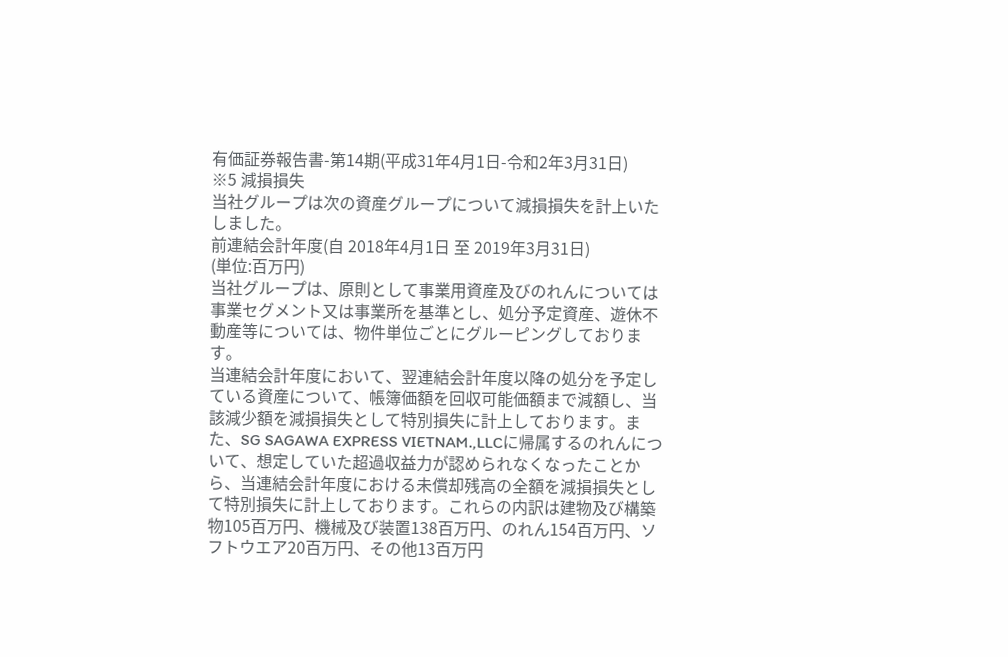有価証券報告書-第14期(平成31年4月1日-令和2年3月31日)
※5 減損損失
当社グループは次の資産グループについて減損損失を計上いたしました。
前連結会計年度(自 2018年4月1日 至 2019年3月31日)
(単位:百万円)
当社グループは、原則として事業用資産及びのれんについては事業セグメント又は事業所を基準とし、処分予定資産、遊休不動産等については、物件単位ごとにグルーピングしております。
当連結会計年度において、翌連結会計年度以降の処分を予定している資産について、帳簿価額を回収可能価額まで減額し、当該減少額を減損損失として特別損失に計上しております。また、SG SAGAWA EXPRESS VIETNAM.,LLCに帰属するのれんについて、想定していた超過収益力が認められなくなったことから、当連結会計年度における未償却残高の全額を減損損失として特別損失に計上しております。これらの内訳は建物及び構築物105百万円、機械及び装置138百万円、のれん154百万円、ソフトウエア20百万円、その他13百万円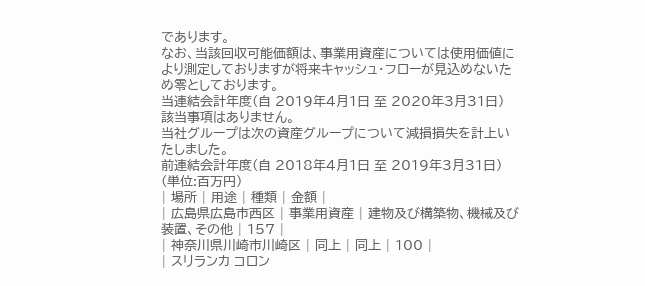であります。
なお、当該回収可能価額は、事業用資産については使用価値により測定しておりますが将来キャッシュ・フローが見込めないため零としております。
当連結会計年度(自 2019年4月1日 至 2020年3月31日)
該当事項はありません。
当社グループは次の資産グループについて減損損失を計上いたしました。
前連結会計年度(自 2018年4月1日 至 2019年3月31日)
(単位:百万円)
| 場所 | 用途 | 種類 | 金額 |
| 広島県広島市西区 | 事業用資産 | 建物及び構築物、機械及び装置、その他 | 157 |
| 神奈川県川崎市川崎区 | 同上 | 同上 | 100 |
| スリランカ コロン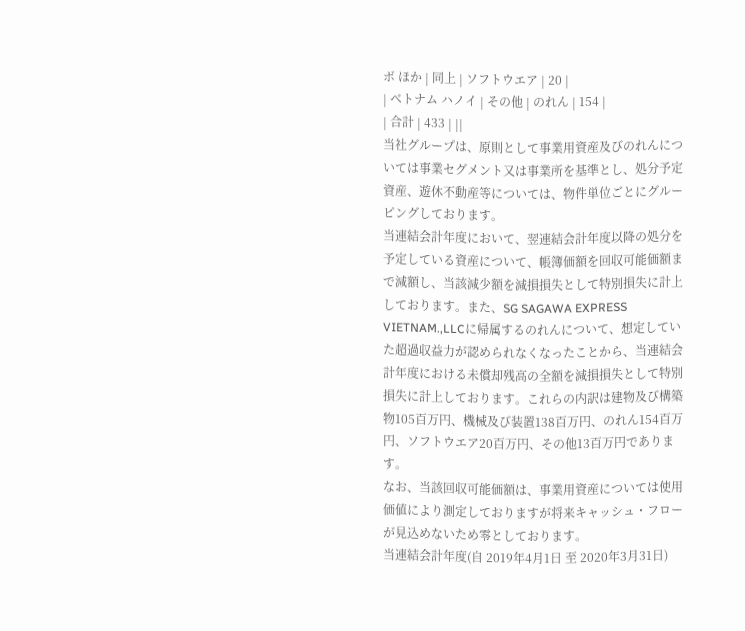ボ ほか | 同上 | ソフトウエア | 20 |
| ベトナム ハノイ | その他 | のれん | 154 |
| 合計 | 433 | ||
当社グループは、原則として事業用資産及びのれんについては事業セグメント又は事業所を基準とし、処分予定資産、遊休不動産等については、物件単位ごとにグルーピングしております。
当連結会計年度において、翌連結会計年度以降の処分を予定している資産について、帳簿価額を回収可能価額まで減額し、当該減少額を減損損失として特別損失に計上しております。また、SG SAGAWA EXPRESS VIETNAM.,LLCに帰属するのれんについて、想定していた超過収益力が認められなくなったことから、当連結会計年度における未償却残高の全額を減損損失として特別損失に計上しております。これらの内訳は建物及び構築物105百万円、機械及び装置138百万円、のれん154百万円、ソフトウエア20百万円、その他13百万円であります。
なお、当該回収可能価額は、事業用資産については使用価値により測定しておりますが将来キャッシュ・フローが見込めないため零としております。
当連結会計年度(自 2019年4月1日 至 2020年3月31日)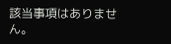該当事項はありません。